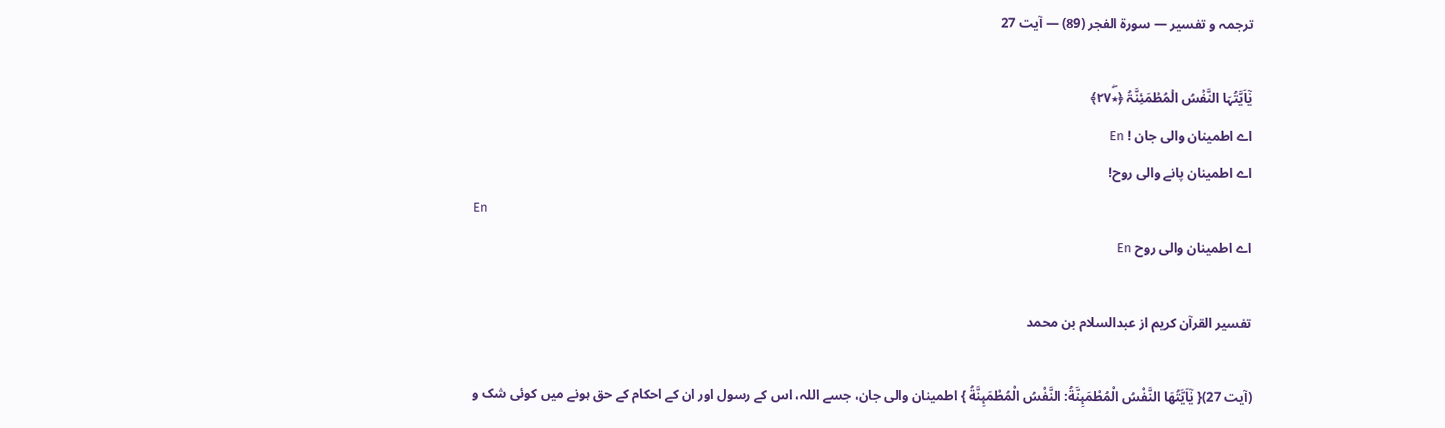ترجمہ و تفسیر — سورۃ الفجر (89) — آیت 27

یٰۤاَیَّتُہَا النَّفۡسُ الۡمُطۡمَئِنَّۃُ ﴿٭ۖ۲۷﴾
اے اطمینان والی جان ! En
اے اطمینان پانے والی روح!
En
اے اطمینان والی روح En

تفسیر القرآن کریم از عبدالسلام بن محمد

(آیت 27){ يٰۤاَيَّتُهَا النَّفْسُ الْمُطْمَىِٕنَّةُ: النَّفْسُ الْمُطْمَىِٕنَّةُ } اطمینان والی جان، جسے اللہ، اس کے رسول اور ان کے احکام کے حق ہونے میں کوئی شک و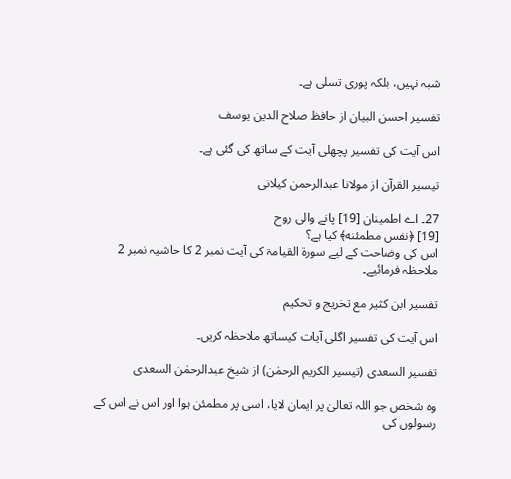شبہ نہیں، بلکہ پوری تسلی ہے۔

تفسیر احسن البیان از حافظ صلاح الدین یوسف

اس آیت کی تفسیر پچھلی آیت کے ساتھ کی گئی ہے۔

تيسير القرآن از مولانا عبدالرحمن کیلانی

27۔ اے اطمینان [19] پانے والی روح
[19] ﴿نفس مطمئنه﴾ کیا ہے؟
اس کی وضاحت کے لیے سورۃ القیامۃ کی آیت نمبر 2 کا حاشیہ نمبر 2 ملاحظہ فرمائیے۔

تفسیر ابن کثیر مع تخریج و تحکیم

اس آیت کی تفسیر اگلی آیات کیساتھ ملاحظہ کریں۔

تفسیر السعدی (تیسیر الکریم الرحمٰن) از شیخ عبدالرحمٰن السعدی

وہ شخص جو اللہ تعالیٰ پر ایمان لایا، اسی پر مطمئن ہوا اور اس نے اس کے رسولوں کی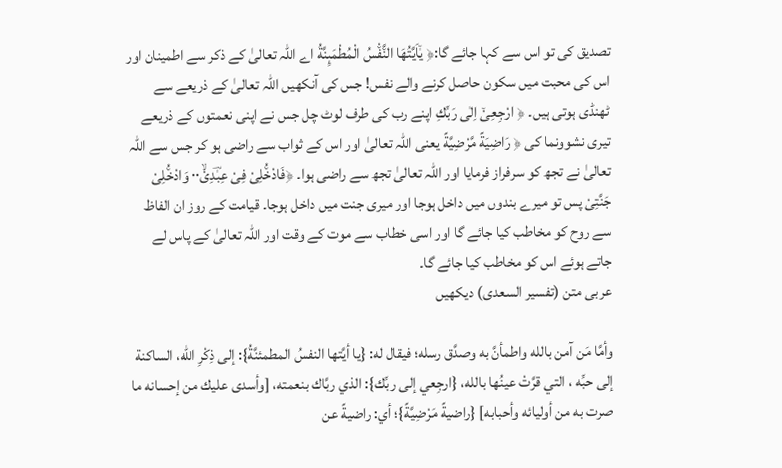تصدیق کی تو اس سے کہا جائے گا:﴿ یٰۤاَیَّتُهَا النَّ٘فْ٘سُ الْمُطْمَىِٕنَّةُ اے اللہ تعالیٰ کے ذکر سے اطمینان اور اس کی محبت میں سکون حاصل کرنے والے نفس! جس کی آنکھیں اللہ تعالیٰ کے ذریعے سے ٹھنڈی ہوتی ہیں۔ ﴿ ارْجِعِیْۤ اِلٰى رَبِّكِ اپنے رب کی طرف لوٹ چل جس نے اپنی نعمتوں کے ذریعے تیری نشوونما کی ﴿ رَاضِیَةً مَّرْضِیَّةً یعنی اللہ تعالیٰ اور اس کے ثواب سے راضی ہو کر جس سے اللہ تعالیٰ نے تجھ کو سرفراز فرمایا اور اللہ تعالیٰ تجھ سے راضی ہوا۔ ﴿فَادْخُ٘لِیْ فِیْ عِبٰؔدِیْۙ۰۰ وَادْخُ٘لِیْ جَنَّتِیْ پس تو میرے بندوں میں داخل ہوجا اور میری جنت میں داخل ہوجا۔ قیامت کے روز ان الفاظ سے روح کو مخاطب کیا جائے گا اور اسی خطاب سے موت کے وقت اور اللہ تعالیٰ کے پاس لے جاتے ہوئے اس کو مخاطب کیا جائے گا۔
عربی متن (تفسیر السعدی) دیکھیں

وأمَّا مَن آمن بالله واطمأنَّ به وصدَّق رسله؛ فيقال له: {يا أيَّتها النفسُ المطمئنَّةُ}: إلى ذِكْرِ الله، الساكنة إلى حبِّه ، التي قرَّتْ عينُها بالله، {ارجِعي إلى ربِّك}: الذي ربَّاك بنعمته، [وأسدى عليك من إحسانه ما صرت به من أوليائه وأحبابه] {راضيةً مَرْضِيَّةً}؛ أي: راضيةً عن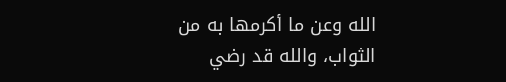الله وعن ما أكرمها به من الثواب، والله قد رضي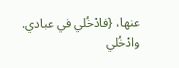عنها، {فادْخُلي في عبادي. وادْخُلي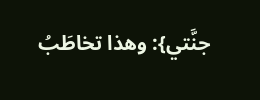جنَّتي}: وهذا تخاطَبُ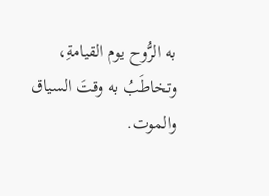به الرُّوح يوم القيامةِ، وتخاطَبُ به وقتَ السياق والموت.